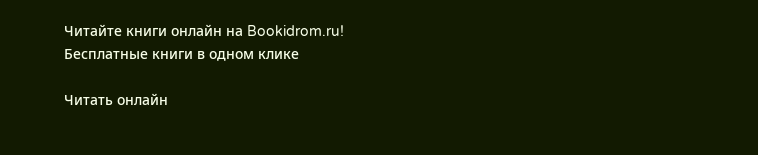Читайте книги онлайн на Bookidrom.ru! Бесплатные книги в одном клике

Читать онлайн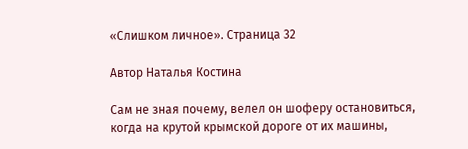«Слишком личное». Страница 32

Автор Наталья Костина

Сам не зная почему, велел он шоферу остановиться, когда на крутой крымской дороге от их машины,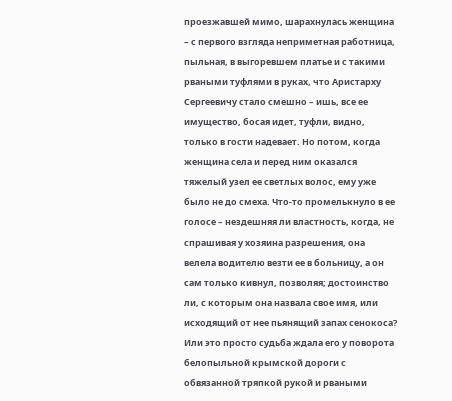проезжавшей мимо, шарахнулась женщина – с первого взгляда неприметная работница, пыльная, в выгоревшем платье и с такими рваными туфлями в руках, что Аристарху Сергеевичу стало смешно – ишь, все ее имущество, босая идет, туфли, видно, только в гости надевает. Но потом, когда женщина села и перед ним оказался тяжелый узел ее светлых волос, ему уже было не до смеха. Что-то промелькнуло в ее голосе – нездешняя ли властность, когда, не спрашивая у хозяина разрешения, она велела водителю везти ее в больницу, а он сам только кивнул, позволяя; достоинство ли, с которым она назвала свое имя, или исходящий от нее пьянящий запах сенокоса? Или это просто судьба ждала его у поворота белопыльной крымской дороги с обвязанной тряпкой рукой и рваными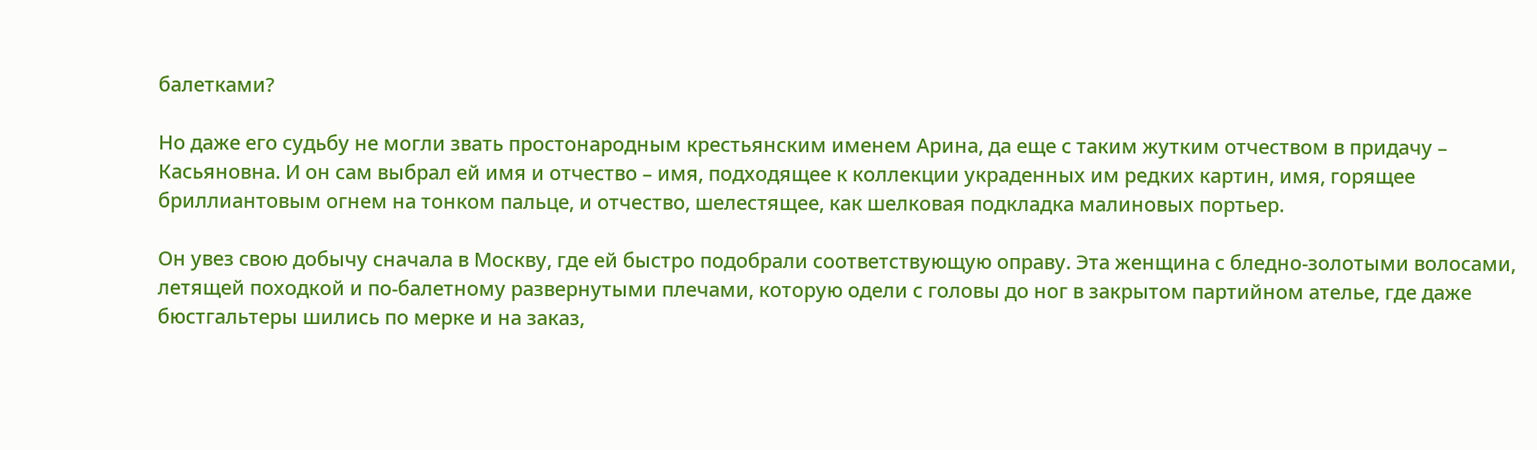балетками?

Но даже его судьбу не могли звать простонародным крестьянским именем Арина, да еще с таким жутким отчеством в придачу – Касьяновна. И он сам выбрал ей имя и отчество – имя, подходящее к коллекции украденных им редких картин, имя, горящее бриллиантовым огнем на тонком пальце, и отчество, шелестящее, как шелковая подкладка малиновых портьер.

Он увез свою добычу сначала в Москву, где ей быстро подобрали соответствующую оправу. Эта женщина с бледно-золотыми волосами, летящей походкой и по-балетному развернутыми плечами, которую одели с головы до ног в закрытом партийном ателье, где даже бюстгальтеры шились по мерке и на заказ,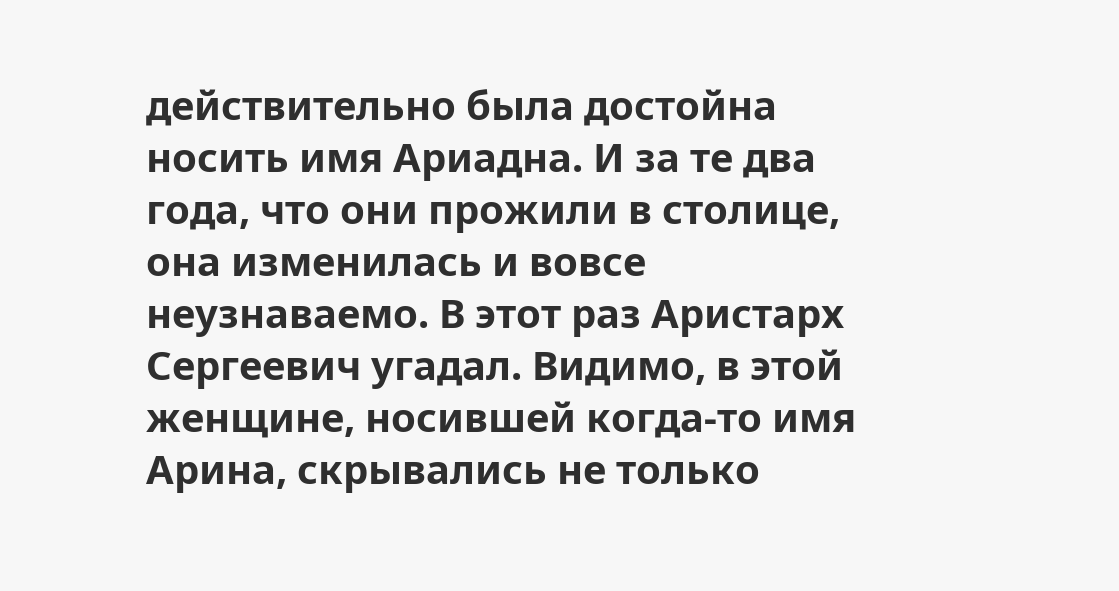действительно была достойна носить имя Ариадна. И за те два года, что они прожили в столице, она изменилась и вовсе неузнаваемо. В этот раз Аристарх Сергеевич угадал. Видимо, в этой женщине, носившей когда-то имя Арина, скрывались не только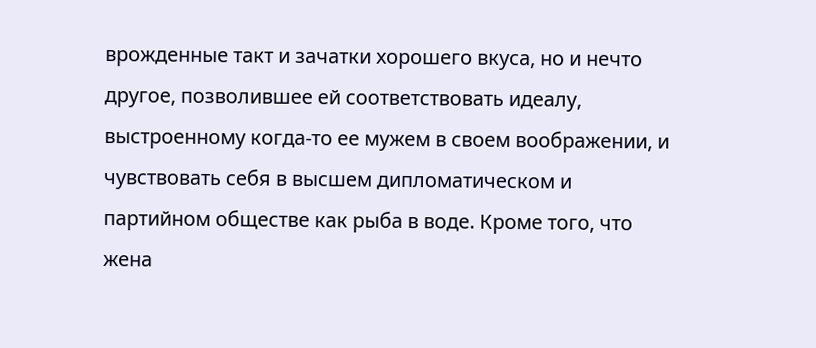врожденные такт и зачатки хорошего вкуса, но и нечто другое, позволившее ей соответствовать идеалу, выстроенному когда-то ее мужем в своем воображении, и чувствовать себя в высшем дипломатическом и партийном обществе как рыба в воде. Кроме того, что жена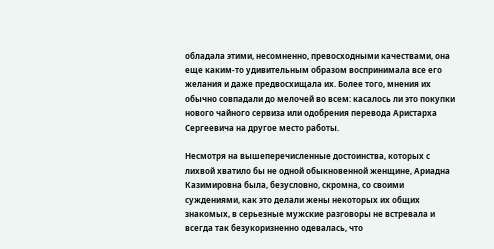обладала этими, несомненно, превосходными качествами, она еще каким-то удивительным образом воспринимала все его желания и даже предвосхищала их. Более того, мнения их обычно совпадали до мелочей во всем: касалось ли это покупки нового чайного сервиза или одобрения перевода Аристарха Сергеевича на другое место работы.

Несмотря на вышеперечисленные достоинства, которых с лихвой хватило бы не одной обыкновенной женщине, Ариадна Казимировна была, безусловно, скромна, со своими суждениями, как это делали жены некоторых их общих знакомых, в серьезные мужские разговоры не встревала и всегда так безукоризненно одевалась, что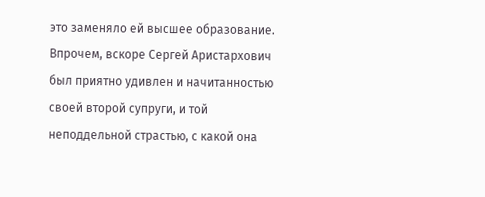это заменяло ей высшее образование. Впрочем, вскоре Сергей Аристархович был приятно удивлен и начитанностью своей второй супруги, и той неподдельной страстью, с какой она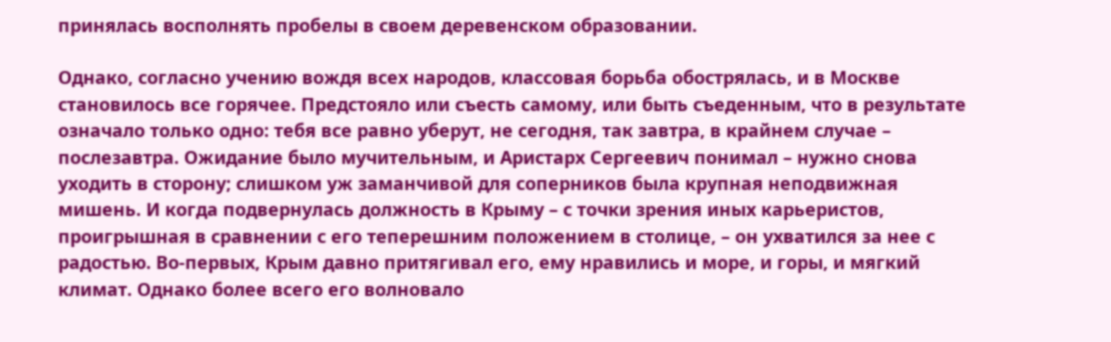принялась восполнять пробелы в своем деревенском образовании.

Однако, согласно учению вождя всех народов, классовая борьба обострялась, и в Москве становилось все горячее. Предстояло или съесть самому, или быть съеденным, что в результате означало только одно: тебя все равно уберут, не сегодня, так завтра, в крайнем случае – послезавтра. Ожидание было мучительным, и Аристарх Сергеевич понимал – нужно снова уходить в сторону; слишком уж заманчивой для соперников была крупная неподвижная мишень. И когда подвернулась должность в Крыму – с точки зрения иных карьеристов, проигрышная в сравнении с его теперешним положением в столице, – он ухватился за нее с радостью. Во-первых, Крым давно притягивал его, ему нравились и море, и горы, и мягкий климат. Однако более всего его волновало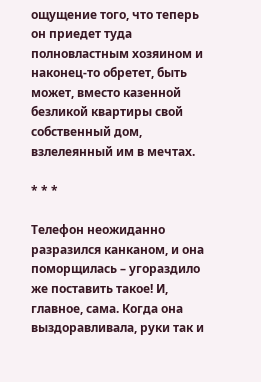ощущение того, что теперь он приедет туда полновластным хозяином и наконец-то обретет, быть может, вместо казенной безликой квартиры свой собственный дом, взлелеянный им в мечтах.

* * *

Телефон неожиданно разразился канканом, и она поморщилась – угораздило же поставить такое! И, главное, сама. Когда она выздоравливала, руки так и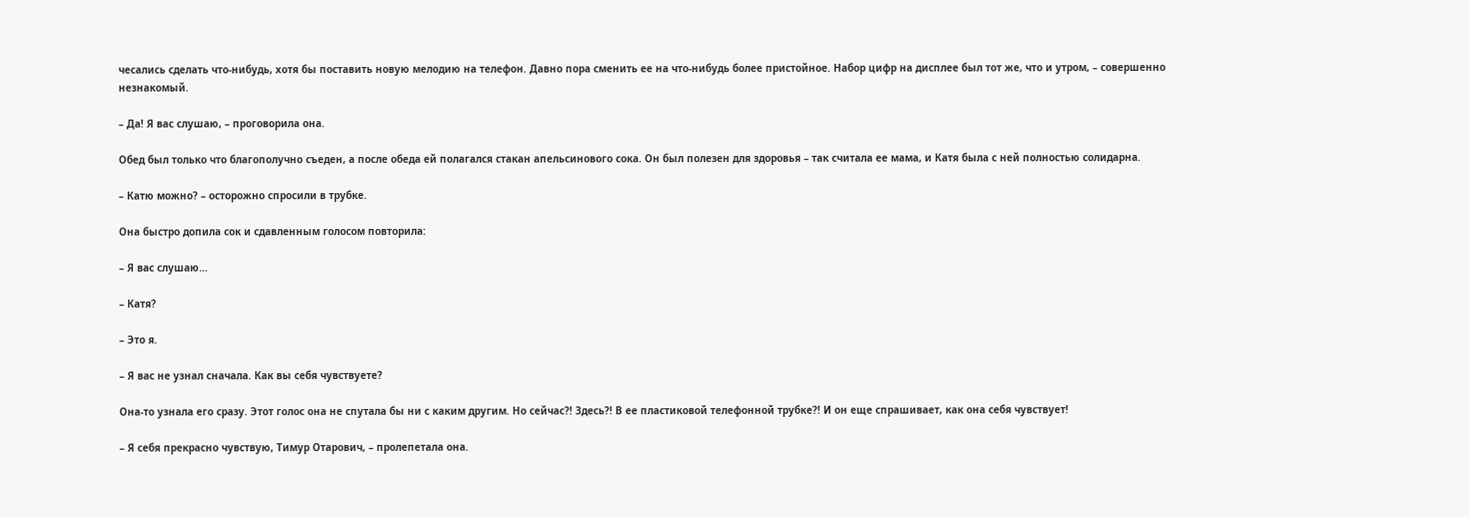чесались сделать что-нибудь, хотя бы поставить новую мелодию на телефон. Давно пора сменить ее на что-нибудь более пристойное. Набор цифр на дисплее был тот же, что и утром, – совершенно незнакомый.

– Да! Я вас слушаю, – проговорила она.

Обед был только что благополучно съеден, а после обеда ей полагался стакан апельсинового сока. Он был полезен для здоровья – так считала ее мама, и Катя была с ней полностью солидарна.

– Катю можно? – осторожно спросили в трубке.

Она быстро допила сок и сдавленным голосом повторила:

– Я вас слушаю…

– Катя?

– Это я.

– Я вас не узнал сначала. Как вы себя чувствуете?

Она-то узнала его сразу. Этот голос она не спутала бы ни с каким другим. Но сейчас?! Здесь?! В ее пластиковой телефонной трубке?! И он еще спрашивает, как она себя чувствует!

– Я себя прекрасно чувствую, Тимур Отарович, – пролепетала она.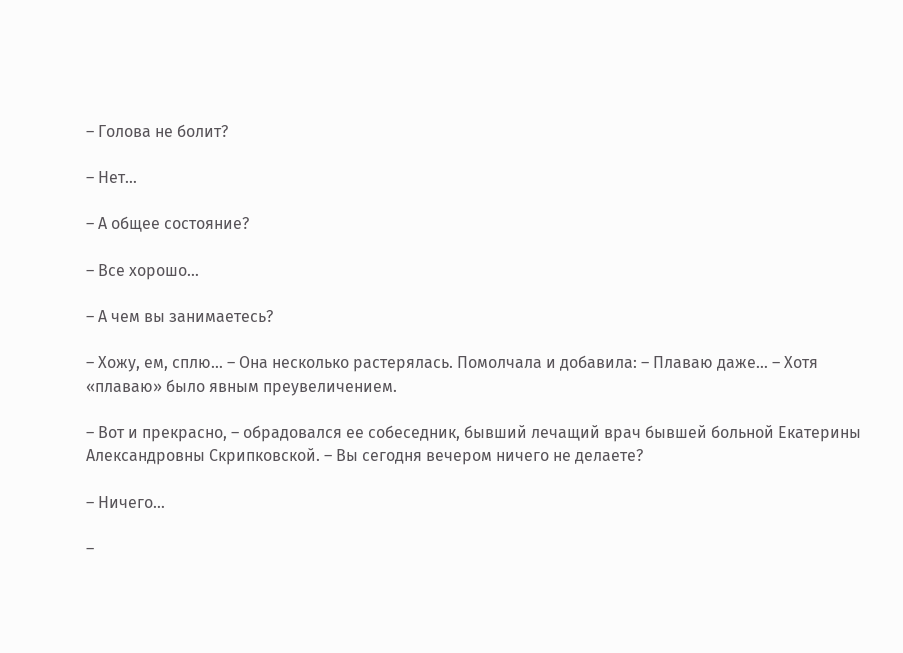– Голова не болит?

– Нет…

– А общее состояние?

– Все хорошо…

– А чем вы занимаетесь?

– Хожу, ем, сплю… – Она несколько растерялась. Помолчала и добавила: – Плаваю даже… – Хотя «плаваю» было явным преувеличением.

– Вот и прекрасно, – обрадовался ее собеседник, бывший лечащий врач бывшей больной Екатерины Александровны Скрипковской. – Вы сегодня вечером ничего не делаете?

– Ничего…

–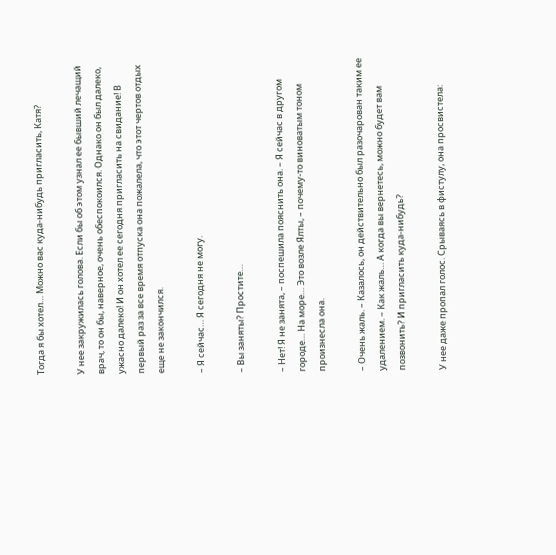Тогда я бы хотел… Можно вас куда-нибудь пригласить, Катя?

У нее закружилась голова. Если бы об этом узнал ее бывший лечащий врач, то он бы, наверное, очень обеспокоился. Однако он был далеко, ужасно далеко! И он хотел ее сегодня пригласить на свидание! В первый раз за все время отпуска она пожалела, что этот чертов отдых еще не закончился.

– Я сейчас… Я сегодня не могу.

– Вы заняты? Простите…

– Нет! Я не занята, – поспешила пояснить она. – Я сейчас в другом городе… На море… Это возле Ялты, – почему-то виноватым тоном произнесла она.

– Очень жаль. – Казалось, он действительно был разочарован таким ее удалением. – Как жаль… А когда вы вернетесь, можно будет вам позвонить? И пригласить куда-нибудь?

У нее даже пропал голос. Срываясь в фистулу, она просвистела: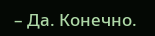– Да. Конечно.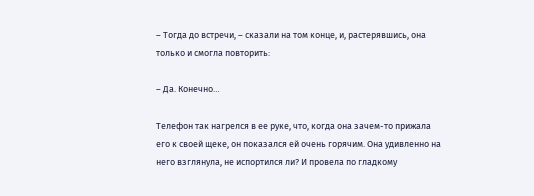– Тогда до встречи, – сказали на том конце, и, растерявшись, она только и смогла повторить:

– Да. Конечно…

Телефон так нагрелся в ее руке, что, когда она зачем-то прижала его к своей щеке, он показался ей очень горячим. Она удивленно на него взглянула, не испортился ли? И провела по гладкому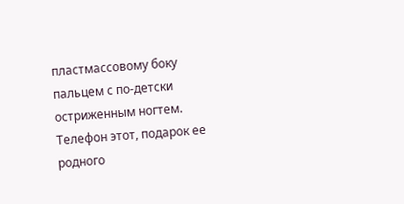пластмассовому боку пальцем с по-детски остриженным ногтем. Телефон этот, подарок ее родного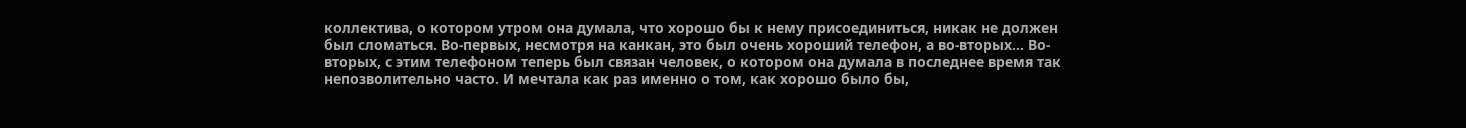коллектива, о котором утром она думала, что хорошо бы к нему присоединиться, никак не должен был сломаться. Во-первых, несмотря на канкан, это был очень хороший телефон, а во-вторых… Во-вторых, с этим телефоном теперь был связан человек, о котором она думала в последнее время так непозволительно часто. И мечтала как раз именно о том, как хорошо было бы,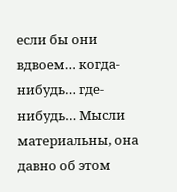если бы они вдвоем… когда-нибудь… где-нибудь… Мысли материальны, она давно об этом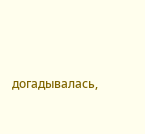догадывалась,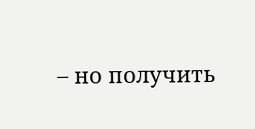– но получить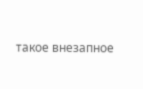такое внезапное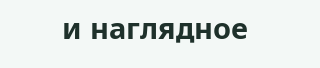и наглядное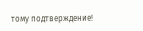тому подтверждение!